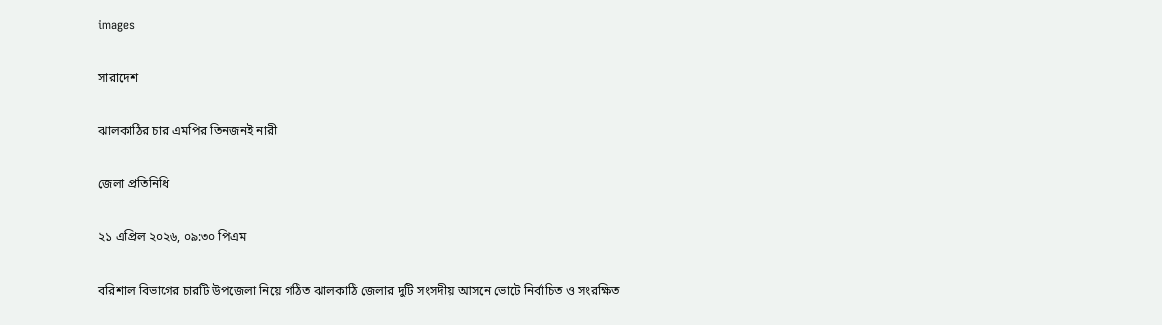images

সারাদেশ

ঝালকাঠির চার এমপির তিনজনই নারী

জেলা প্রতিনিধি

২১ এপ্রিল ২০২৬, ০৯:৩০ পিএম

বরিশাল বিভাগের চারটি উপজেলা নিয়ে গঠিত ঝালকাঠি জেলার দুটি সংসদীয় আসনে ভোটে নির্বাচিত ও সংরক্ষিত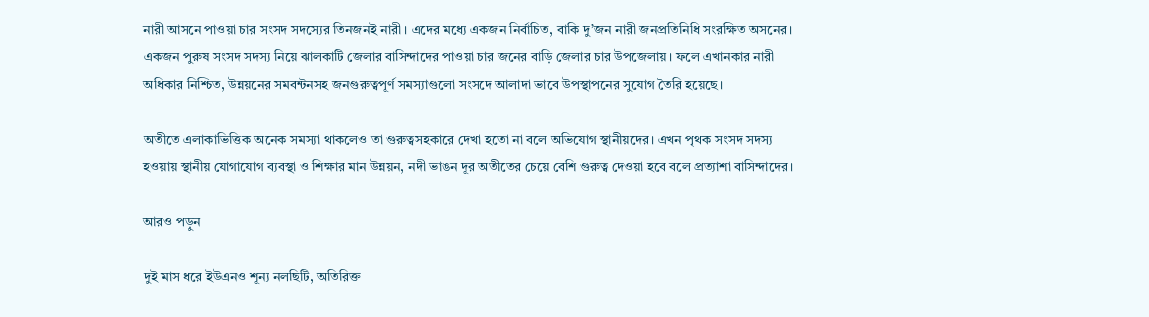নারী আসনে পাওয়া চার সংসদ সদস্যের তিনজনই নারী। এদের মধ্যে একজন নির্বাচিত, বাকি দু’জন নারী জনপ্রতিনিধি সংরক্ষিত অসনের। একজন পুরুষ সংসদ সদস্য নিয়ে ঝালকাটি জেলার বাসিন্দাদের পাওয়া চার জনের বাড়ি জেলার চার উপজেলায়। ফলে এখানকার নারী অধিকার নিশ্চিত, উন্নয়নের সমবন্টনসহ জনগুরুত্বপূর্ণ সমস্যাগুলো সংসদে আলাদা ভাবে উপস্থাপনের সুযোগ তৈরি হয়েছে।

অতীতে এলাকাভিত্তিক অনেক সমস্যা থাকলেও তা গুরুত্বসহকারে দেখা হতো না বলে অভিযোগ স্থানীয়দের। এখন পৃথক সংসদ সদস্য হওয়ায় স্থানীয় যোগাযোগ ব্যবস্থা ও শিক্ষার মান উন্নয়ন, নদী ভাঙন দূর অতীতের চেয়ে বেশি গুরুত্ব দেওয়া হবে বলে প্রত্যাশা বাসিন্দাদের।

আরও পড়ুন

দুই মাস ধরে ইউএনও শূন্য নলছিটি, অতিরিক্ত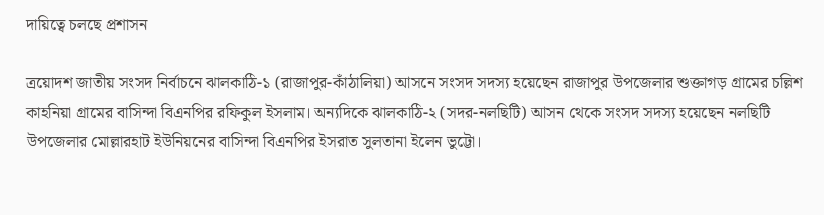দায়িত্বে চলছে প্রশাসন

ত্রয়োদশ জাতীয় সংসদ নির্বাচনে ঝালকাঠি-১ (রাজাপুর-কাঁঠালিয়া) আসনে সংসদ সদস্য হয়েছেন রাজাপুর উপজেলার শুক্তাগড় গ্রামের চল্লিশ কাহনিয়া গ্রামের বাসিন্দা বিএনপির রফিকুল ইসলাম। অন্যদিকে ঝালকাঠি-২ (সদর-নলছিটি) আসন থেকে সংসদ সদস্য হয়েছেন নলছিটি উপজেলার মোল্লারহাট ইউনিয়নের বাসিন্দা বিএনপির ইসরাত সুলতানা ইলেন ভুট্টো।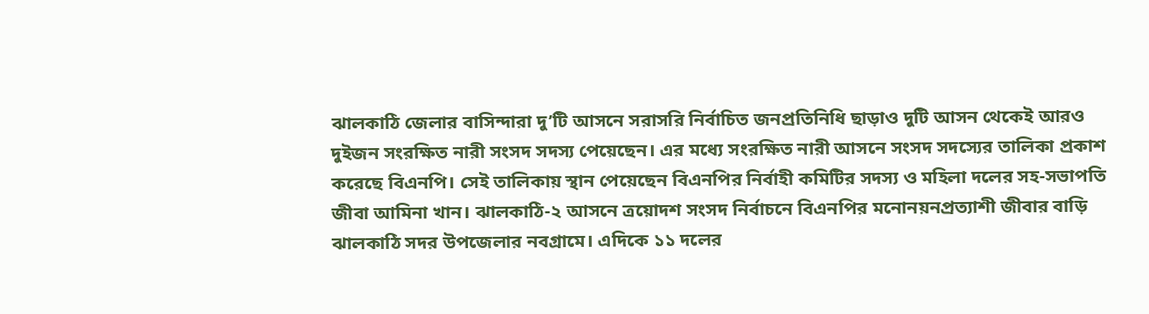ঝালকাঠি জেলার বাসিন্দারা দু’টি আসনে সরাসরি নির্বাচিত জনপ্রতিনিধি ছাড়াও দুটি আসন থেকেই আরও দুইজন সংরক্ষিত নারী সংসদ সদস্য পেয়েছেন। এর মধ্যে সংরক্ষিত নারী আসনে সংসদ সদস্যের তালিকা প্রকাশ করেছে বিএনপি। সেই তালিকায় স্থান পেয়েছেন বিএনপির নির্বাহী কমিটির সদস্য ও মহিলা দলের সহ-সভাপতি জীবা আমিনা খান। ঝালকাঠি-২ আসনে ত্রয়োদশ সংসদ নির্বাচনে বিএনপির মনোনয়নপ্রত্যাশী জীবার বাড়ি ঝালকাঠি সদর উপজেলার নবগ্রামে। এদিকে ১১ দলের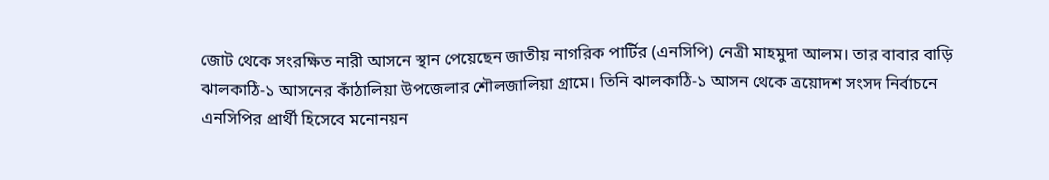জোট থেকে সংরক্ষিত নারী আসনে স্থান পেয়েছেন জাতীয় নাগরিক পার্টির (এনসিপি) নেত্রী মাহমুদা আলম। তার বাবার বাড়ি ঝালকাঠি-১ আসনের কাঁঠালিয়া উপজেলার শৌলজালিয়া গ্রামে। তিনি ঝালকাঠি-১ আসন থেকে ত্রয়োদশ সংসদ নির্বাচনে এনসিপির প্রার্থী হিসেবে মনোনয়ন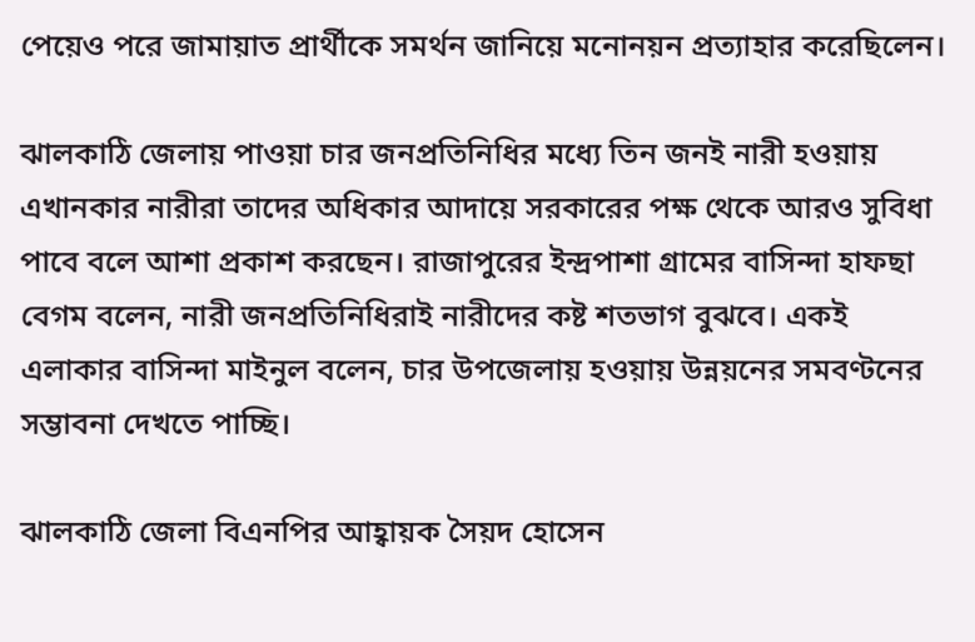পেয়েও পরে জামায়াত প্রার্থীকে সমর্থন জানিয়ে মনোনয়ন প্রত্যাহার করেছিলেন।

ঝালকাঠি জেলায় পাওয়া চার জনপ্রতিনিধির মধ্যে তিন জনই নারী হওয়ায় এখানকার নারীরা তাদের অধিকার আদায়ে সরকারের পক্ষ থেকে আরও সুবিধা পাবে বলে আশা প্রকাশ করছেন। রাজাপুরের ইন্দ্রপাশা গ্রামের বাসিন্দা হাফছা বেগম বলেন, নারী জনপ্রতিনিধিরাই নারীদের কষ্ট শতভাগ বুঝবে। একই এলাকার বাসিন্দা মাইনুল বলেন, চার উপজেলায় হওয়ায় উন্নয়নের সমবণ্টনের সম্ভাবনা দেখতে পাচ্ছি।

ঝালকাঠি জেলা বিএনপির আহ্বায়ক সৈয়দ হোসেন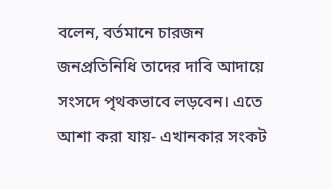বলেন, বর্তমানে চারজন জনপ্রতিনিধি তাদের দাবি আদায়ে সংসদে পৃথকভাবে লড়বেন। এতে আশা করা যায়- এখানকার সংকট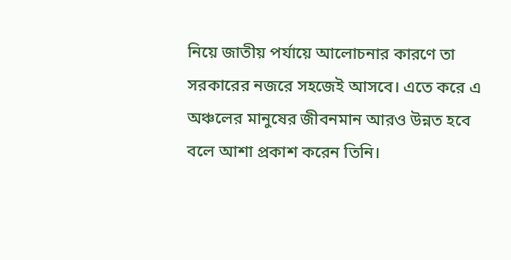নিয়ে জাতীয় পর্যায়ে আলোচনার কারণে তা সরকারের নজরে সহজেই আসবে। এতে করে এ অঞ্চলের মানুষের জীবনমান আরও উন্নত হবে বলে আশা প্রকাশ করেন তিনি।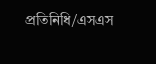প্রতিনিধি/এসএস